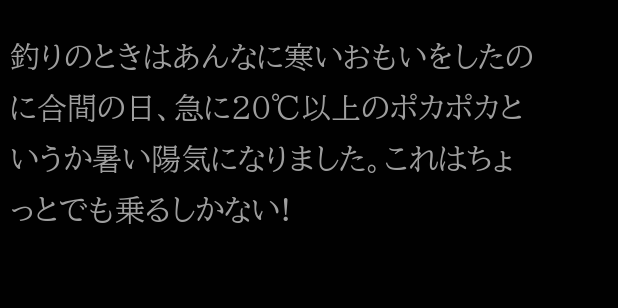釣りのときはあんなに寒いおもいをしたのに合間の日、急に20℃以上のポカポカというか暑い陽気になりました。これはちょっとでも乗るしかない!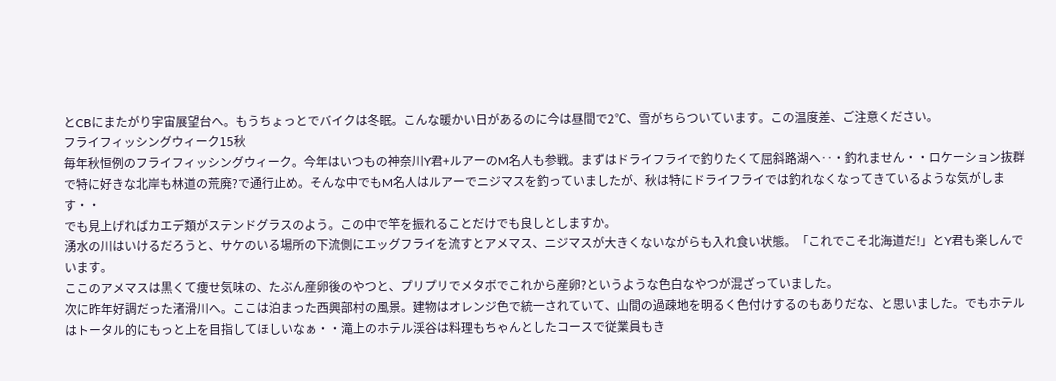とCBにまたがり宇宙展望台へ。もうちょっとでバイクは冬眠。こんな暖かい日があるのに今は昼間で2℃、雪がちらついています。この温度差、ご注意ください。
フライフィッシングウィーク15秋
毎年秋恒例のフライフィッシングウィーク。今年はいつもの神奈川Y君+ルアーのM名人も参戦。まずはドライフライで釣りたくて屈斜路湖へ‥・釣れません・・ロケーション抜群で特に好きな北岸も林道の荒廃?で通行止め。そんな中でもM名人はルアーでニジマスを釣っていましたが、秋は特にドライフライでは釣れなくなってきているような気がします・・
でも見上げればカエデ類がステンドグラスのよう。この中で竿を振れることだけでも良しとしますか。
湧水の川はいけるだろうと、サケのいる場所の下流側にエッグフライを流すとアメマス、ニジマスが大きくないながらも入れ食い状態。「これでこそ北海道だ!」とY君も楽しんでいます。
ここのアメマスは黒くて痩せ気味の、たぶん産卵後のやつと、プリプリでメタボでこれから産卵?というような色白なやつが混ざっていました。
次に昨年好調だった渚滑川へ。ここは泊まった西興部村の風景。建物はオレンジ色で統一されていて、山間の過疎地を明るく色付けするのもありだな、と思いました。でもホテルはトータル的にもっと上を目指してほしいなぁ・・滝上のホテル渓谷は料理もちゃんとしたコースで従業員もき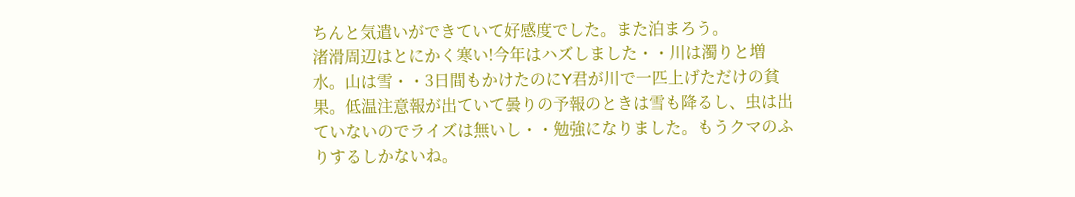ちんと気遣いができていて好感度でした。また泊まろう。
渚滑周辺はとにかく寒い!今年はハズしました・・川は濁りと増水。山は雪・・3日間もかけたのにY君が川で一匹上げただけの貧果。低温注意報が出ていて曇りの予報のときは雪も降るし、虫は出ていないのでライズは無いし・・勉強になりました。もうクマのふりするしかないね。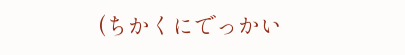(ちかくにでっかい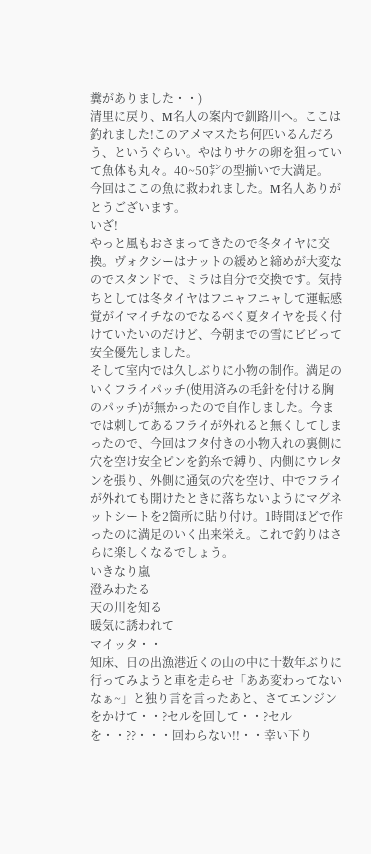糞がありました・・)
清里に戻り、M名人の案内で釧路川へ。ここは釣れました!このアメマスたち何匹いるんだろう、というぐらい。やはりサケの卵を狙っていて魚体も丸々。40~50㌢の型揃いで大満足。
今回はここの魚に救われました。M名人ありがとうございます。
いざ!
やっと風もおさまってきたので冬タイヤに交換。ヴォクシーはナットの緩めと締めが大変なのでスタンドで、ミラは自分で交換です。気持ちとしては冬タイヤはフニャフニャして運転感覚がイマイチなのでなるべく夏タイヤを長く付けていたいのだけど、今朝までの雪にビビって安全優先しました。
そして室内では久しぶりに小物の制作。満足のいくフライパッチ(使用済みの毛針を付ける胸のパッチ)が無かったので自作しました。今までは刺してあるフライが外れると無くしてしまったので、今回はフタ付きの小物入れの裏側に穴を空け安全ピンを釣糸で縛り、内側にウレタンを張り、外側に通気の穴を空け、中でフライが外れても開けたときに落ちないようにマグネットシートを2箇所に貼り付け。1時間ほどで作ったのに満足のいく出来栄え。これで釣りはさらに楽しくなるでしょう。
いきなり嵐
澄みわたる
天の川を知る
暖気に誘われて
マイッタ・・
知床、日の出漁港近くの山の中に十数年ぶりに行ってみようと車を走らせ「ああ変わってないなぁ~」と独り言を言ったあと、さてエンジンをかけて・・?セルを回して・・?セルを・・??・・・回わらない!!・・幸い下り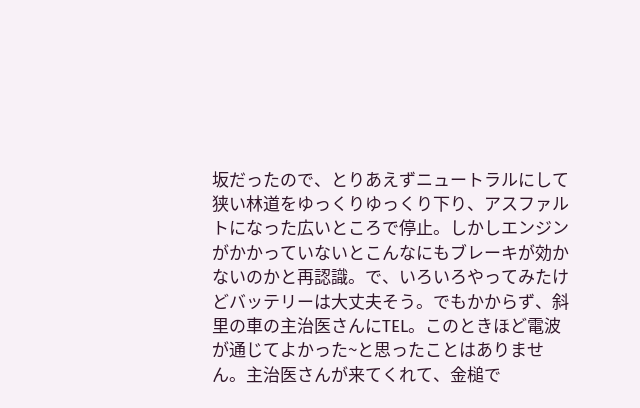坂だったので、とりあえずニュートラルにして狭い林道をゆっくりゆっくり下り、アスファルトになった広いところで停止。しかしエンジンがかかっていないとこんなにもブレーキが効かないのかと再認識。で、いろいろやってみたけどバッテリーは大丈夫そう。でもかからず、斜里の車の主治医さんにTEL。このときほど電波が通じてよかった~と思ったことはありません。主治医さんが来てくれて、金槌で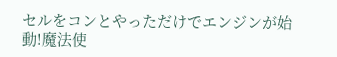セルをコンとやっただけでエンジンが始動!魔法使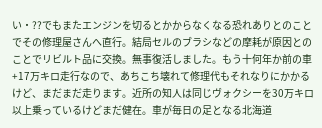い・??でもまたエンジンを切るとかからなくなる恐れありとのことでその修理屋さんへ直行。結局セルのブラシなどの摩耗が原因とのことでリビルト品に交換。無事復活しました。もう十何年か前の車+17万キロ走行なので、あちこち壊れて修理代もそれなりにかかるけど、まだまだ走ります。近所の知人は同じヴォクシーを30万キロ以上乗っているけどまだ健在。車が毎日の足となる北海道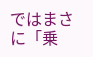ではまさに「乗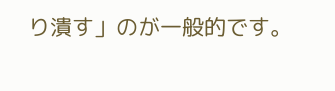り潰す」のが一般的です。